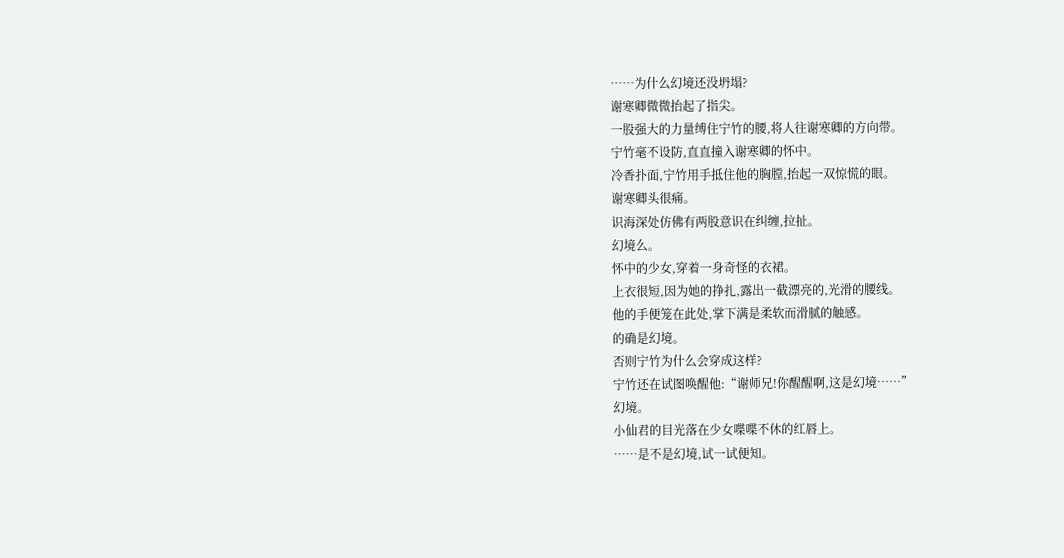……为什么幻境还没坍塌?
谢寒卿微微抬起了指尖。
一股强大的力量缚住宁竹的腰,将人往谢寒卿的方向带。
宁竹毫不设防,直直撞入谢寒卿的怀中。
冷香扑面,宁竹用手抵住他的胸膛,抬起一双惊慌的眼。
谢寒卿头很痛。
识海深处仿佛有两股意识在纠缠,拉扯。
幻境么。
怀中的少女,穿着一身奇怪的衣裙。
上衣很短,因为她的挣扎,露出一截漂亮的,光滑的腰线。
他的手便笼在此处,掌下满是柔软而滑腻的触感。
的确是幻境。
否则宁竹为什么会穿成这样?
宁竹还在试图唤醒他:“谢师兄!你醒醒啊,这是幻境……”
幻境。
小仙君的目光落在少女喋喋不休的红唇上。
……是不是幻境,试一试便知。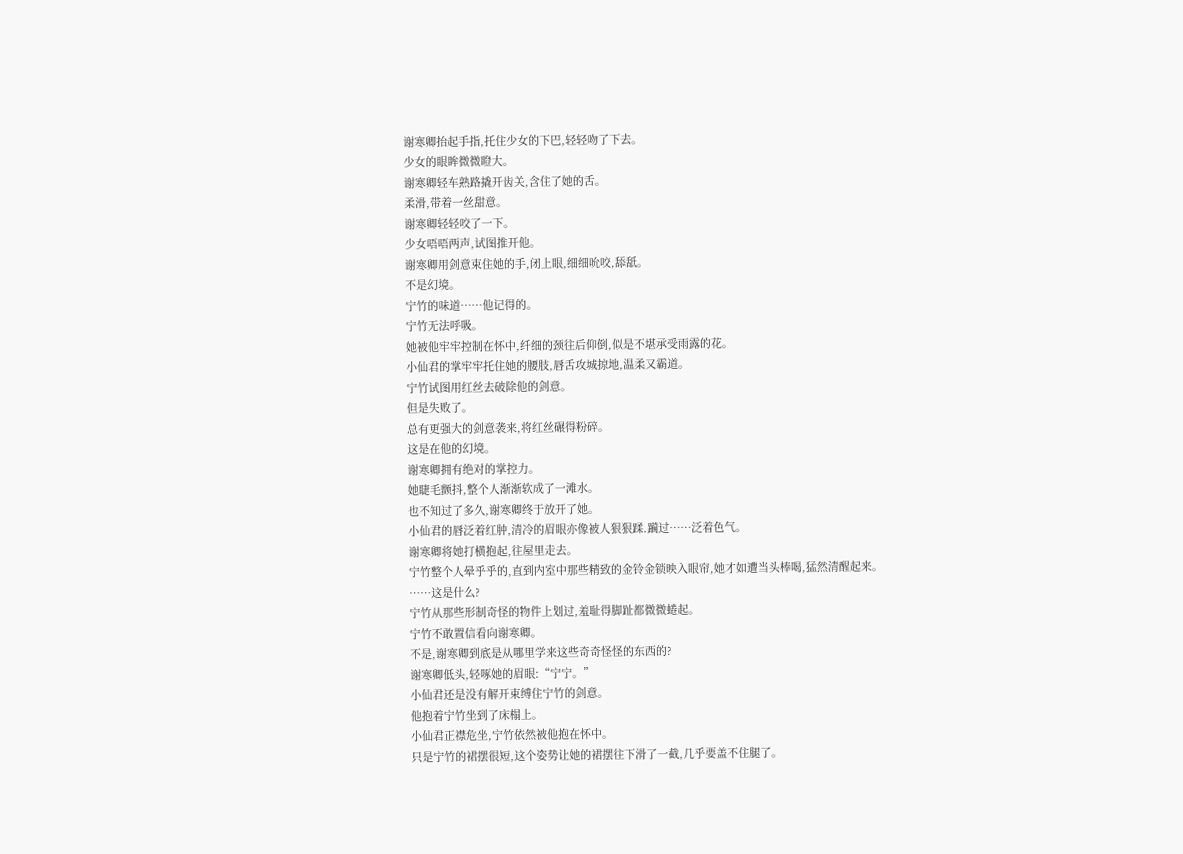谢寒卿抬起手指,托住少女的下巴,轻轻吻了下去。
少女的眼眸微微瞪大。
谢寒卿轻车熟路撬开齿关,含住了她的舌。
柔滑,带着一丝甜意。
谢寒卿轻轻咬了一下。
少女唔唔两声,试图推开他。
谢寒卿用剑意束住她的手,闭上眼,细细吮咬,舔舐。
不是幻境。
宁竹的味道……他记得的。
宁竹无法呼吸。
她被他牢牢控制在怀中,纤细的颈往后仰倒,似是不堪承受雨露的花。
小仙君的掌牢牢托住她的腰肢,唇舌攻城掠地,温柔又霸道。
宁竹试图用红丝去破除他的剑意。
但是失败了。
总有更强大的剑意袭来,将红丝碾得粉碎。
这是在他的幻境。
谢寒卿拥有绝对的掌控力。
她睫毛颤抖,整个人渐渐软成了一滩水。
也不知过了多久,谢寒卿终于放开了她。
小仙君的唇泛着红肿,清冷的眉眼亦像被人狠狠蹂.躏过……泛着色气。
谢寒卿将她打横抱起,往屋里走去。
宁竹整个人晕乎乎的,直到内室中那些精致的金铃金锁映入眼帘,她才如遭当头棒喝,猛然清醒起来。
……这是什么?
宁竹从那些形制奇怪的物件上划过,羞耻得脚趾都微微蜷起。
宁竹不敢置信看向谢寒卿。
不是,谢寒卿到底是从哪里学来这些奇奇怪怪的东西的?
谢寒卿低头,轻啄她的眉眼:“宁宁。”
小仙君还是没有解开束缚住宁竹的剑意。
他抱着宁竹坐到了床榻上。
小仙君正襟危坐,宁竹依然被他抱在怀中。
只是宁竹的裙摆很短,这个姿势让她的裙摆往下滑了一截,几乎要盖不住腿了。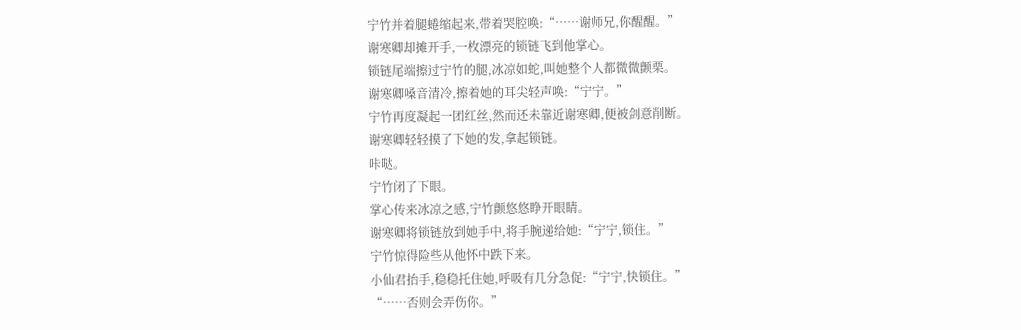宁竹并着腿蜷缩起来,带着哭腔唤:“……谢师兄,你醒醒。”
谢寒卿却摊开手,一枚漂亮的锁链飞到他掌心。
锁链尾端擦过宁竹的腿,冰凉如蛇,叫她整个人都微微颤栗。
谢寒卿嗓音清冷,擦着她的耳尖轻声唤:“宁宁。”
宁竹再度凝起一团红丝,然而还未靠近谢寒卿,便被剑意削断。
谢寒卿轻轻摸了下她的发,拿起锁链。
咔哒。
宁竹闭了下眼。
掌心传来冰凉之感,宁竹颤悠悠睁开眼睛。
谢寒卿将锁链放到她手中,将手腕递给她:“宁宁,锁住。”
宁竹惊得险些从他怀中跌下来。
小仙君抬手,稳稳托住她,呼吸有几分急促:“宁宁,快锁住。”
“……否则会弄伤你。”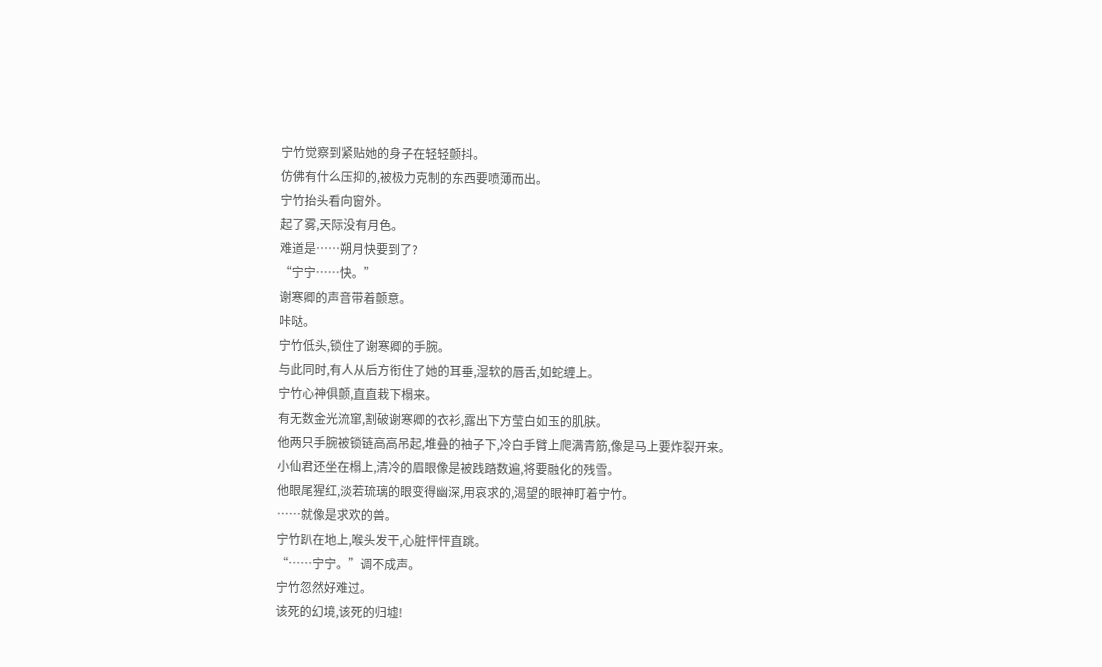宁竹觉察到紧贴她的身子在轻轻颤抖。
仿佛有什么压抑的,被极力克制的东西要喷薄而出。
宁竹抬头看向窗外。
起了雾,天际没有月色。
难道是……朔月快要到了?
“宁宁……快。”
谢寒卿的声音带着颤意。
咔哒。
宁竹低头,锁住了谢寒卿的手腕。
与此同时,有人从后方衔住了她的耳垂,湿软的唇舌,如蛇缠上。
宁竹心神俱颤,直直栽下榻来。
有无数金光流窜,割破谢寒卿的衣衫,露出下方莹白如玉的肌肤。
他两只手腕被锁链高高吊起,堆叠的袖子下,冷白手臂上爬满青筋,像是马上要炸裂开来。
小仙君还坐在榻上,清冷的眉眼像是被践踏数遍,将要融化的残雪。
他眼尾猩红,淡若琉璃的眼变得幽深,用哀求的,渴望的眼神盯着宁竹。
……就像是求欢的兽。
宁竹趴在地上,喉头发干,心脏怦怦直跳。
“……宁宁。”调不成声。
宁竹忽然好难过。
该死的幻境,该死的归墟!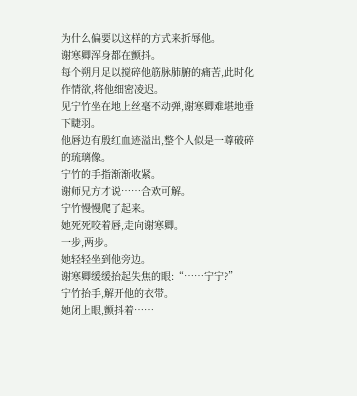为什么偏要以这样的方式来折辱他。
谢寒卿浑身都在颤抖。
每个朔月足以搅碎他筋脉肺腑的痛苦,此时化作情欲,将他细密凌迟。
见宁竹坐在地上丝毫不动弹,谢寒卿难堪地垂下睫羽。
他唇边有殷红血迹溢出,整个人似是一尊破碎的琉璃像。
宁竹的手指渐渐收紧。
谢师兄方才说……合欢可解。
宁竹慢慢爬了起来。
她死死咬着唇,走向谢寒卿。
一步,两步。
她轻轻坐到他旁边。
谢寒卿缓缓抬起失焦的眼:“……宁宁?”
宁竹抬手,解开他的衣带。
她闭上眼,颤抖着……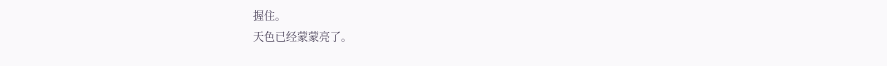握住。
天色已经蒙蒙亮了。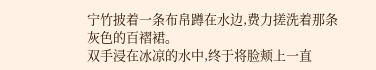宁竹披着一条布帛蹲在水边,费力搓洗着那条灰色的百褶裙。
双手浸在冰凉的水中,终于将脸颊上一直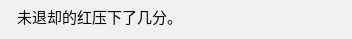未退却的红压下了几分。